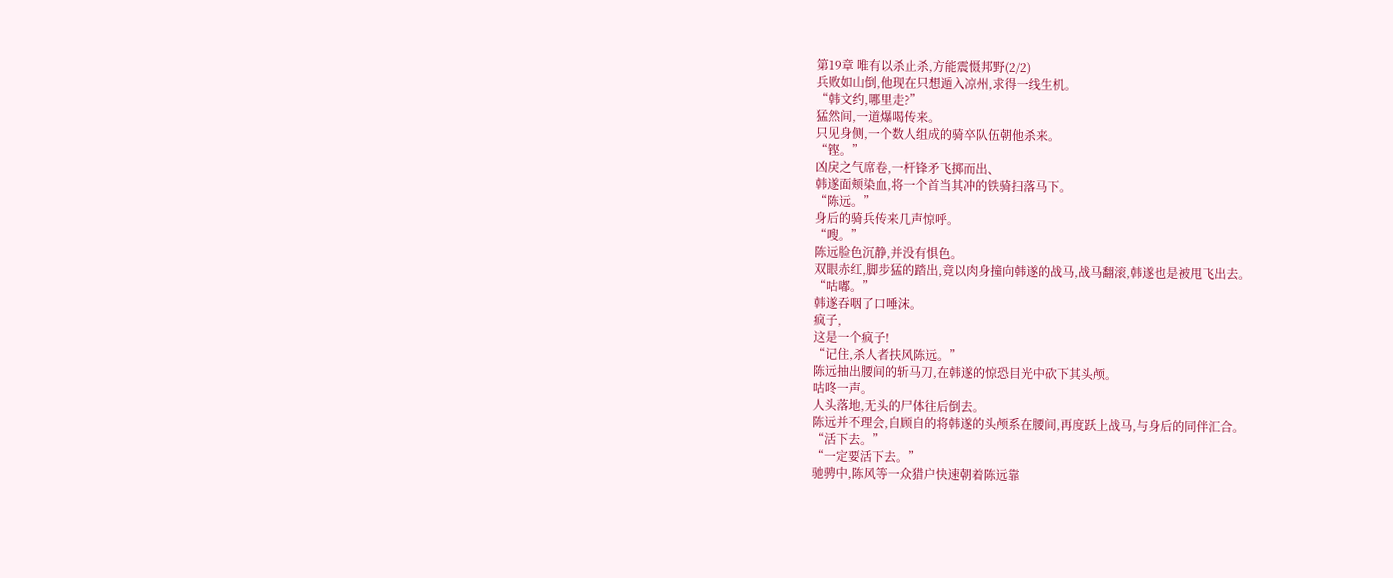第19章 唯有以杀止杀,方能震慑邦野(2/2)
兵败如山倒,他现在只想遁入凉州,求得一线生机。
“韩文约,哪里走?”
猛然间,一道爆喝传来。
只见身侧,一个数人组成的骑卒队伍朝他杀来。
“铿。”
凶戾之气席卷,一杆锋矛飞掷而出、
韩遂面颊染血,将一个首当其冲的铁骑扫落马下。
“陈远。”
身后的骑兵传来几声惊呼。
“嗖。”
陈远脸色沉静,并没有惧色。
双眼赤红,脚步猛的踏出,竟以肉身撞向韩遂的战马,战马翻滚,韩遂也是被甩飞出去。
“咕嘟。”
韩遂吞咽了口唾沫。
疯子,
这是一个疯子!
“记住,杀人者扶风陈远。”
陈远抽出腰间的斩马刀,在韩遂的惊恐目光中砍下其头颅。
咕咚一声。
人头落地,无头的尸体往后倒去。
陈远并不理会,自顾自的将韩遂的头颅系在腰间,再度跃上战马,与身后的同伴汇合。
“活下去。”
“一定要活下去。”
驰骋中,陈风等一众猎户快速朝着陈远靠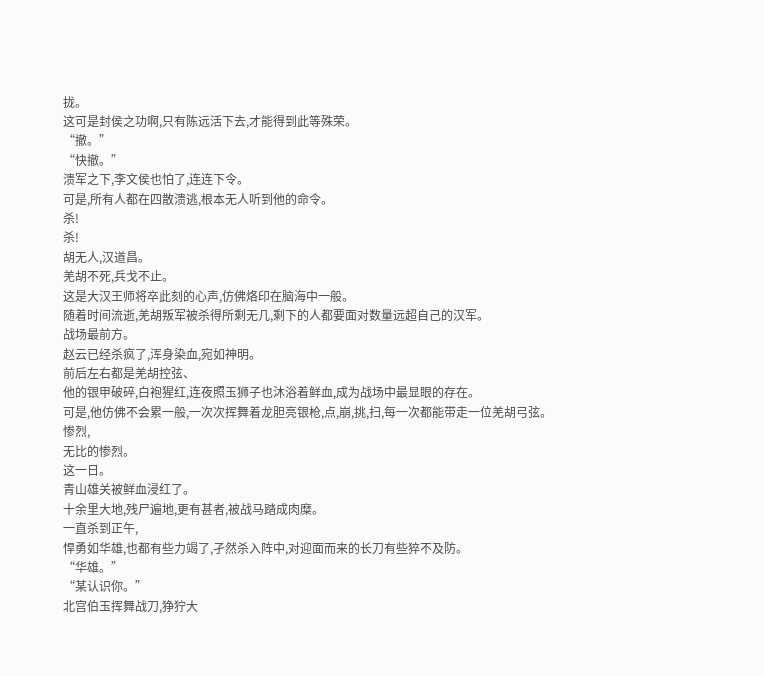拢。
这可是封侯之功啊,只有陈远活下去,才能得到此等殊荣。
“撤。”
“快撤。”
溃军之下,李文侯也怕了,连连下令。
可是,所有人都在四散溃逃,根本无人听到他的命令。
杀!
杀!
胡无人,汉道昌。
羌胡不死,兵戈不止。
这是大汉王师将卒此刻的心声,仿佛烙印在脑海中一般。
随着时间流逝,羌胡叛军被杀得所剩无几,剩下的人都要面对数量远超自己的汉军。
战场最前方。
赵云已经杀疯了,浑身染血,宛如神明。
前后左右都是羌胡控弦、
他的银甲破碎,白袍猩红,连夜照玉狮子也沐浴着鲜血,成为战场中最显眼的存在。
可是,他仿佛不会累一般,一次次挥舞着龙胆亮银枪,点,崩,挑,扫,每一次都能带走一位羌胡弓弦。
惨烈,
无比的惨烈。
这一日。
青山雄关被鲜血浸红了。
十余里大地,残尸遍地,更有甚者,被战马踏成肉糜。
一直杀到正午,
悍勇如华雄,也都有些力竭了,孑然杀入阵中,对迎面而来的长刀有些猝不及防。
“华雄。”
“某认识你。”
北宫伯玉挥舞战刀,狰狞大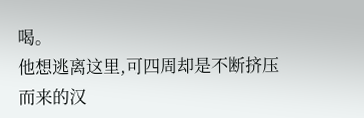喝。
他想逃离这里,可四周却是不断挤压而来的汉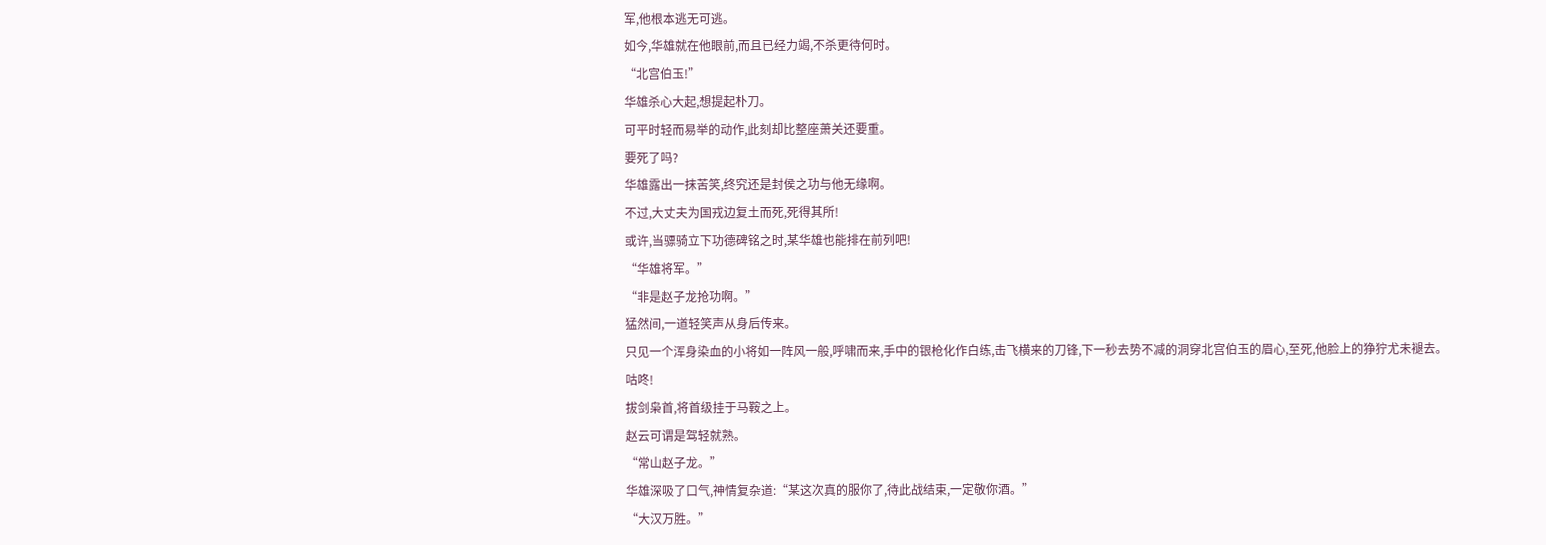军,他根本逃无可逃。
如今,华雄就在他眼前,而且已经力竭,不杀更待何时。
“北宫伯玉!”
华雄杀心大起,想提起朴刀。
可平时轻而易举的动作,此刻却比整座萧关还要重。
要死了吗?
华雄露出一抹苦笑,终究还是封侯之功与他无缘啊。
不过,大丈夫为国戎边复土而死,死得其所!
或许,当骠骑立下功德碑铭之时,某华雄也能排在前列吧!
“华雄将军。”
“非是赵子龙抢功啊。”
猛然间,一道轻笑声从身后传来。
只见一个浑身染血的小将如一阵风一般,呼啸而来,手中的银枪化作白练,击飞横来的刀锋,下一秒去势不减的洞穿北宫伯玉的眉心,至死,他脸上的狰狞尤未褪去。
咕咚!
拔剑枭首,将首级挂于马鞍之上。
赵云可谓是驾轻就熟。
“常山赵子龙。”
华雄深吸了口气,神情复杂道:“某这次真的服你了,待此战结束,一定敬你酒。”
“大汉万胜。”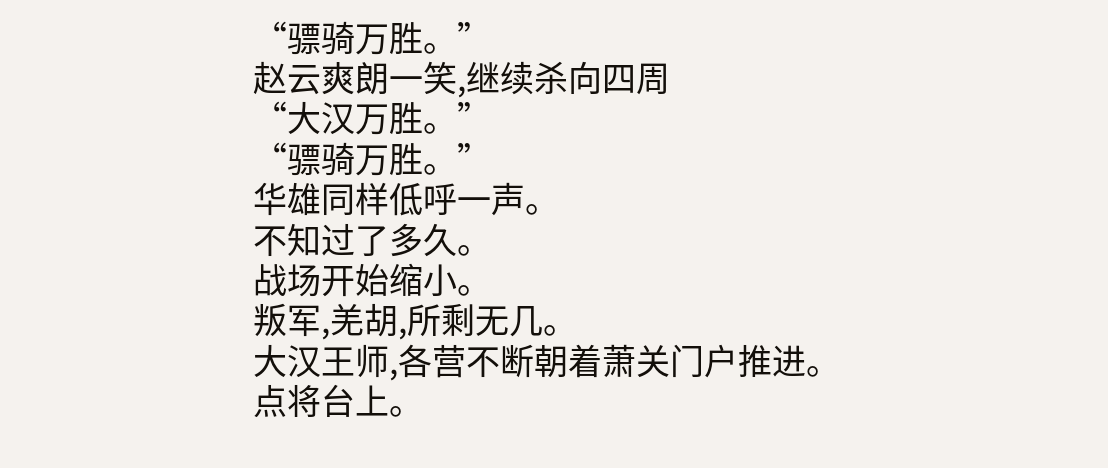“骠骑万胜。”
赵云爽朗一笑,继续杀向四周
“大汉万胜。”
“骠骑万胜。”
华雄同样低呼一声。
不知过了多久。
战场开始缩小。
叛军,羌胡,所剩无几。
大汉王师,各营不断朝着萧关门户推进。
点将台上。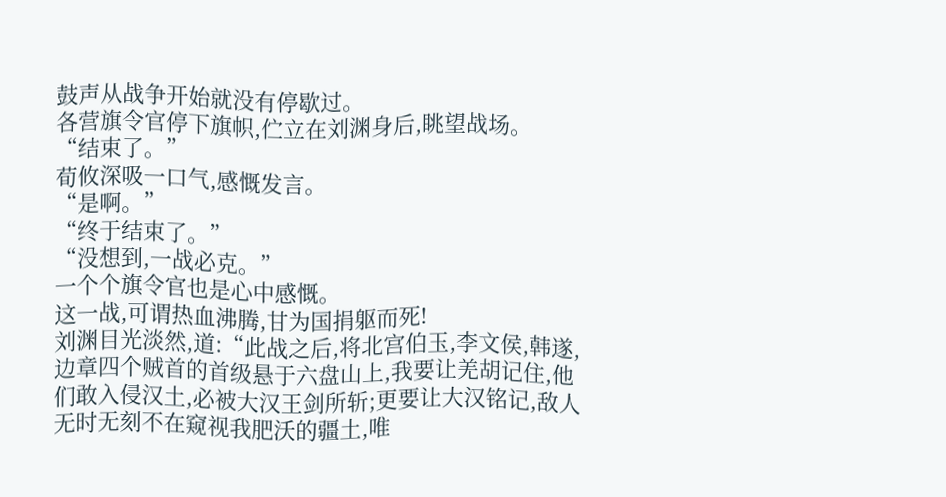鼓声从战争开始就没有停歇过。
各营旗令官停下旗帜,伫立在刘渊身后,眺望战场。
“结束了。”
荀攸深吸一口气,感慨发言。
“是啊。”
“终于结束了。”
“没想到,一战必克。”
一个个旗令官也是心中感慨。
这一战,可谓热血沸腾,甘为国捐躯而死!
刘渊目光淡然,道:“此战之后,将北宫伯玉,李文侯,韩遂,边章四个贼首的首级悬于六盘山上,我要让羌胡记住,他们敢入侵汉土,必被大汉王剑所斩;更要让大汉铭记,敌人无时无刻不在窥视我肥沃的疆土,唯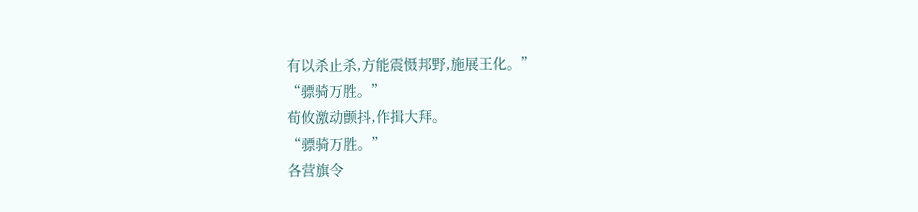有以杀止杀,方能震慑邦野,施展王化。”
“骠骑万胜。”
荀攸激动颤抖,作揖大拜。
“骠骑万胜。”
各营旗令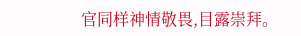官同样神情敬畏,目露崇拜。